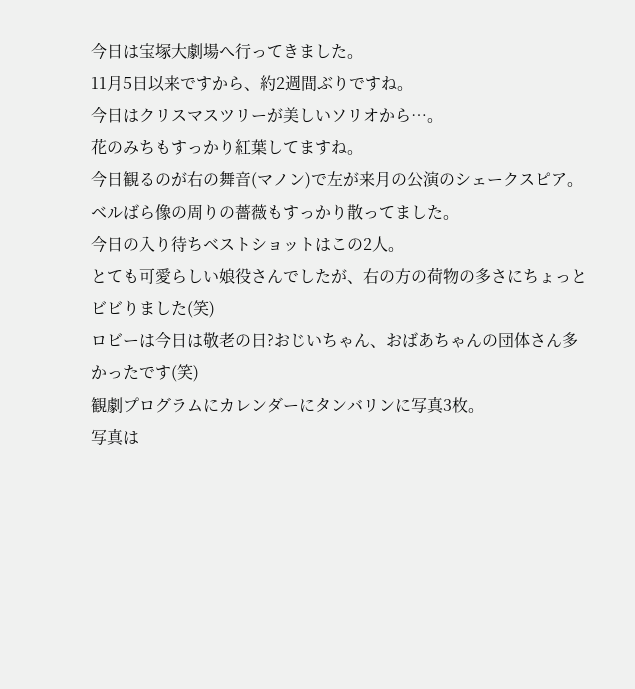今日は宝塚大劇場へ行ってきました。
11月5日以来ですから、約2週間ぶりですね。
今日はクリスマスツリーが美しいソリオから…。
花のみちもすっかり紅葉してますね。
今日観るのが右の舞音(マノン)で左が来月の公演のシェークスピア。
ベルばら像の周りの薔薇もすっかり散ってました。
今日の入り待ちベストショットはこの2人。
とても可愛らしい娘役さんでしたが、右の方の荷物の多さにちょっとビビりました(笑)
ロビーは今日は敬老の日?おじいちゃん、おばあちゃんの団体さん多かったです(笑)
観劇プログラムにカレンダーにタンバリンに写真3枚。
写真は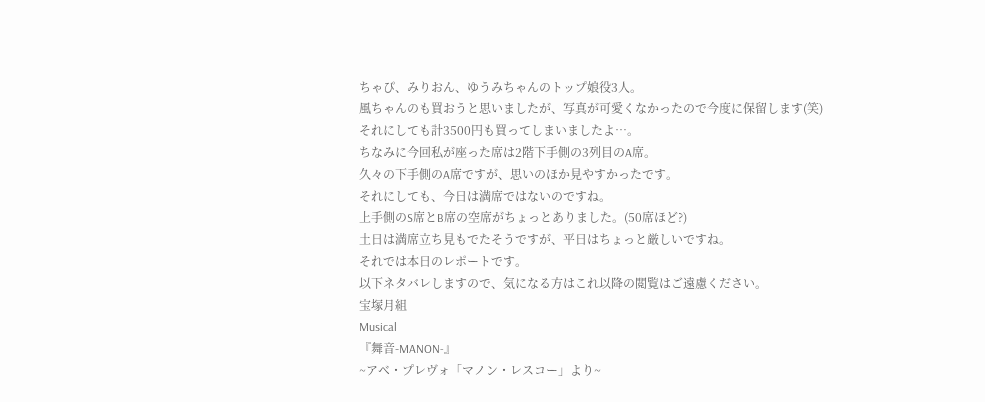ちゃぴ、みりおん、ゆうみちゃんのトップ娘役3人。
風ちゃんのも買おうと思いましたが、写真が可愛くなかったので今度に保留します(笑)
それにしても計3500円も買ってしまいましたよ…。
ちなみに今回私が座った席は2階下手側の3列目のA席。
久々の下手側のA席ですが、思いのほか見やすかったです。
それにしても、今日は満席ではないのですね。
上手側のS席とB席の空席がちょっとありました。(50席ほど?)
土日は満席立ち見もでたそうですが、平日はちょっと厳しいですね。
それでは本日のレポートです。
以下ネタバレしますので、気になる方はこれ以降の閲覧はご遠慮ください。
宝塚月組
Musical
『舞音-MANON-』
~アベ・プレヴォ「マノン・レスコー」より~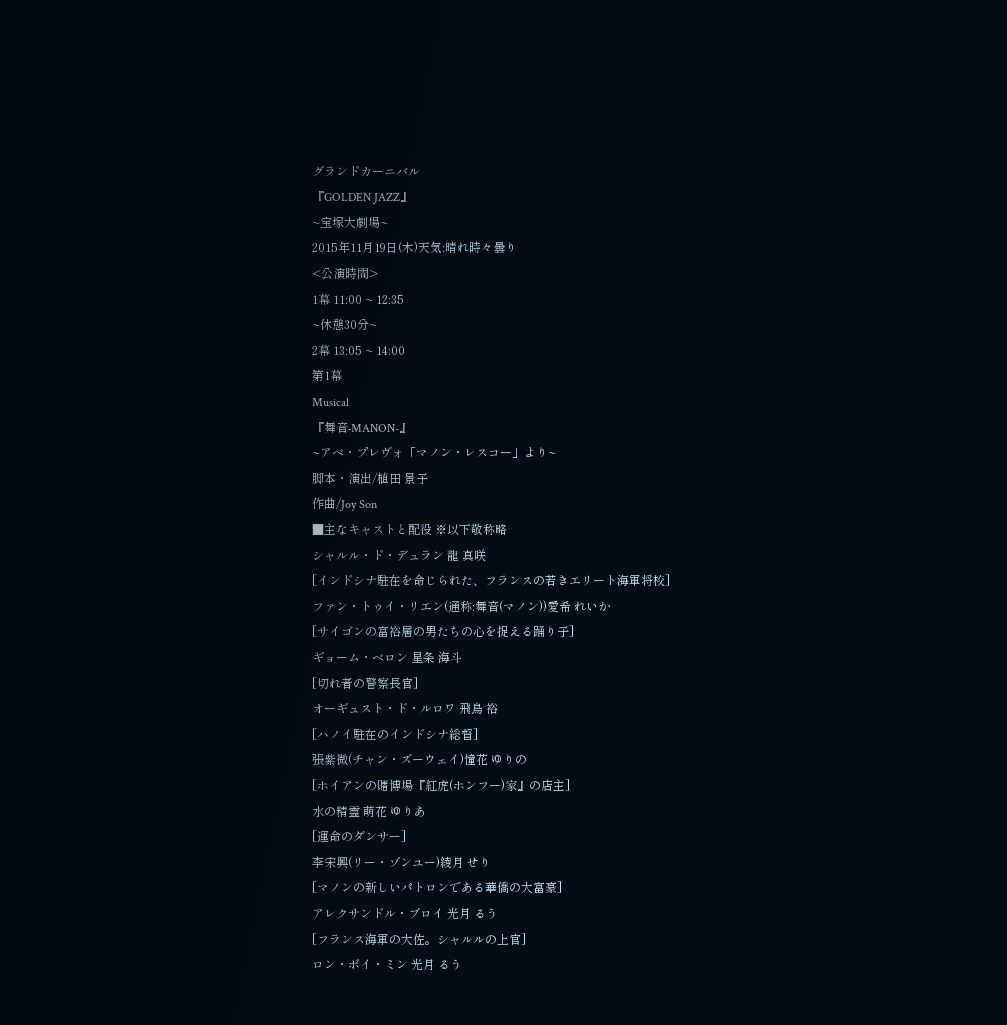グランドカーニバル
『GOLDEN JAZZ』
~宝塚大劇場~
2015年11月19日(木)天気:晴れ時々曇り
<公演時間>
1幕 11:00 ~ 12:35
~休憩30分~
2幕 13:05 ~ 14:00
第1幕
Musical
『舞音-MANON-』
~アベ・プレヴォ「マノン・レスコー」より~
脚本・演出/植田 景子
作曲/Joy Son
■主なキャストと配役 ※以下敬称略
シャルル・ド・デュラン 龍 真咲
[インドシナ駐在を命じられた、フランスの若きエリート海軍将校]
ファン・トゥイ・リエン(通称:舞音(マノン))愛希 れいか
[サイゴンの富裕層の男たちの心を捉える踊り子]
ギョーム・ベロン 星条 海斗
[切れ者の警察長官]
オーギュスト・ド・ルロワ 飛鳥 裕
[ハノイ駐在のインドシナ総督]
張紫微(チャン・ズーウェイ)憧花 ゆりの
[ホイアンの賭博場『紅虎(ホンフー)家』の店主]
水の精霊 萌花 ゆりあ
[運命のダンサー]
李宋興(リー・ゾンユー)綾月 せり
[マノンの新しいパトロンである華僑の大富豪]
アレクサンドル・ブロイ 光月 るう
[フランス海軍の大佐。シャルルの上官]
ロン・ボイ・ミン 光月 るう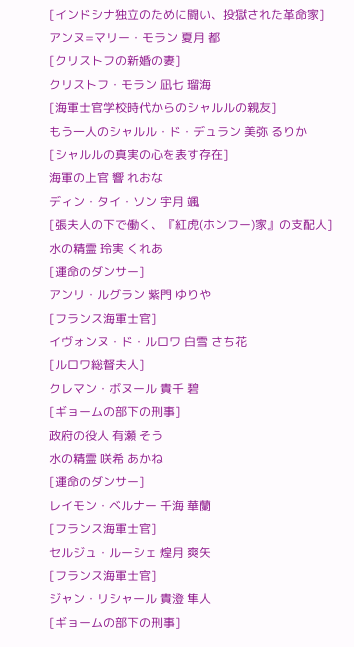[インドシナ独立のために闘い、投獄された革命家]
アンヌ=マリー・モラン 夏月 都
[クリストフの新婚の妻]
クリストフ・モラン 凪七 瑠海
[海軍士官学校時代からのシャルルの親友]
もう一人のシャルル・ド・デュラン 美弥 るりか
[シャルルの真実の心を表す存在]
海軍の上官 響 れおな
ディン・タイ・ソン 宇月 颯
[張夫人の下で働く、『紅虎(ホンフー)家』の支配人]
水の精霊 玲実 くれあ
[運命のダンサー]
アンリ・ルグラン 紫門 ゆりや
[フランス海軍士官]
イヴォンヌ・ド・ルロワ 白雪 さち花
[ルロワ総督夫人]
クレマン・ボヌール 貴千 碧
[ギョームの部下の刑事]
政府の役人 有瀬 そう
水の精霊 咲希 あかね
[運命のダンサー]
レイモン・ベルナー 千海 華蘭
[フランス海軍士官]
セルジュ・ルーシェ 煌月 爽矢
[フランス海軍士官]
ジャン・リシャール 貴澄 隼人
[ギョームの部下の刑事]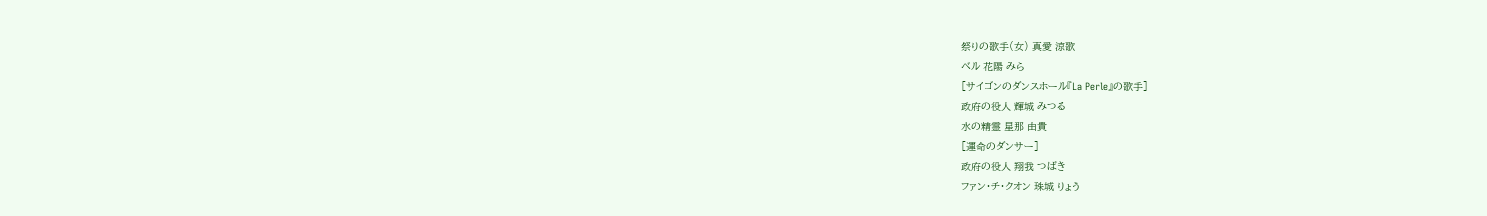祭りの歌手(女) 真愛 涼歌
ベル 花陽 みら
[サイゴンのダンスホール『La Perle』の歌手]
政府の役人 輝城 みつる
水の精霊 星那 由貴
[運命のダンサー]
政府の役人 翔我 つばき
ファン・チ・クオン 珠城 りょう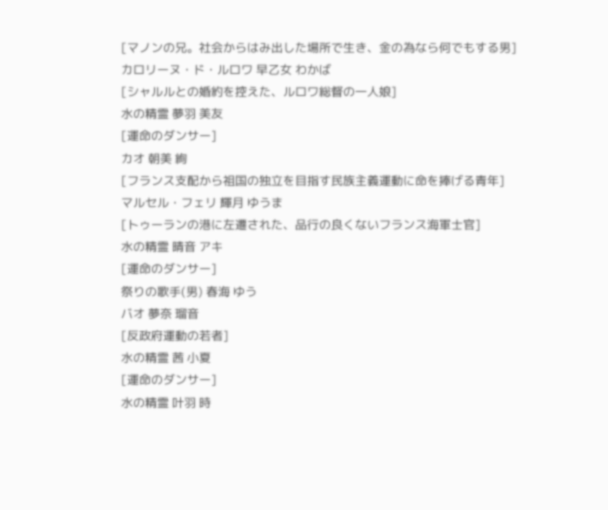[マノンの兄。社会からはみ出した場所で生き、金の為なら何でもする男]
カロリーヌ・ド・ルロワ 早乙女 わかば
[シャルルとの婚約を控えた、ルロワ総督の一人娘]
水の精霊 夢羽 美友
[運命のダンサー]
カオ 朝美 絢
[フランス支配から祖国の独立を目指す民族主義運動に命を捧げる青年]
マルセル・フェリ 輝月 ゆうま
[トゥーランの港に左遷された、品行の良くないフランス海軍士官]
水の精霊 晴音 アキ
[運命のダンサー]
祭りの歌手(男) 春海 ゆう
バオ 夢奈 瑠音
[反政府運動の若者]
水の精霊 茜 小夏
[運命のダンサー]
水の精霊 叶羽 時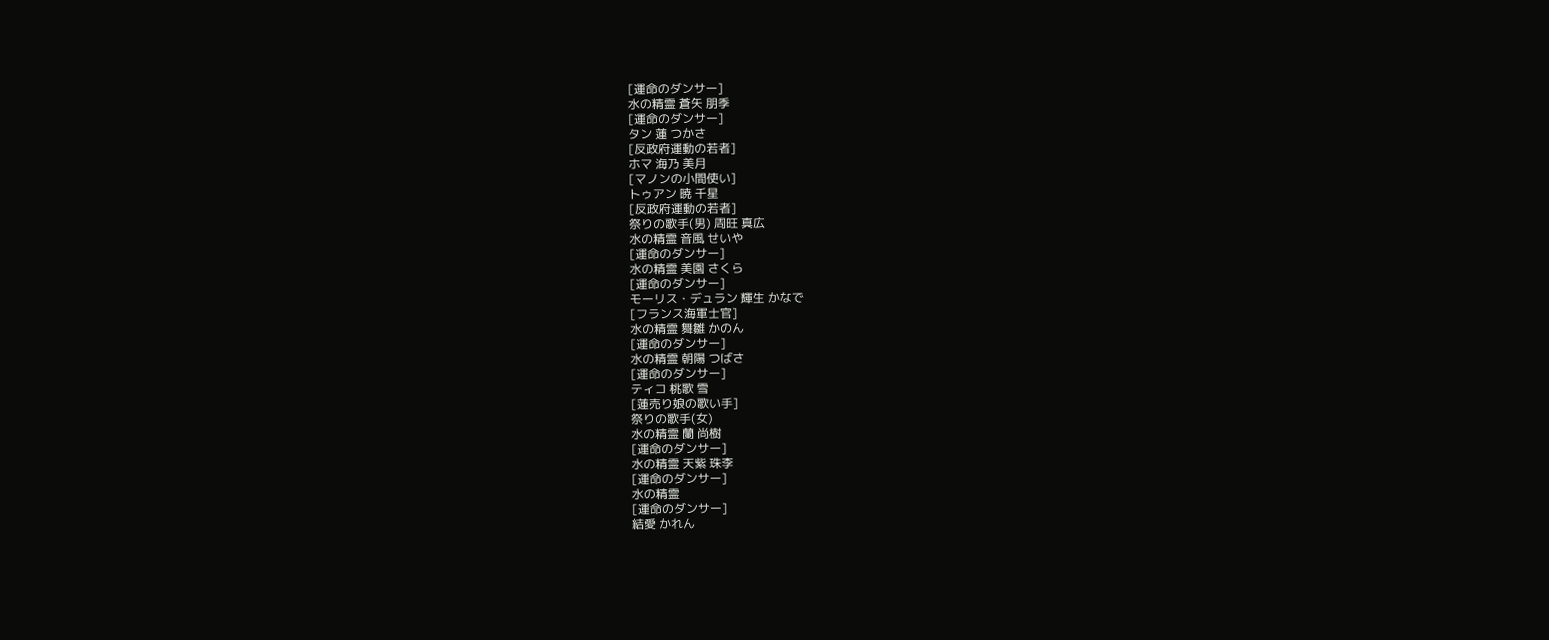[運命のダンサー]
水の精霊 蒼矢 朋季
[運命のダンサー]
タン 蓮 つかさ
[反政府運動の若者]
ホマ 海乃 美月
[マノンの小間使い]
トゥアン 暁 千星
[反政府運動の若者]
祭りの歌手(男) 周旺 真広
水の精霊 音風 せいや
[運命のダンサー]
水の精霊 美園 さくら
[運命のダンサー]
モーリス・デュラン 輝生 かなで
[フランス海軍士官]
水の精霊 舞雛 かのん
[運命のダンサー]
水の精霊 朝陽 つばさ
[運命のダンサー]
ティコ 桃歌 雪
[蓮売り娘の歌い手]
祭りの歌手(女)
水の精霊 蘭 尚樹
[運命のダンサー]
水の精霊 天紫 珠李
[運命のダンサー]
水の精霊
[運命のダンサー]
結愛 かれん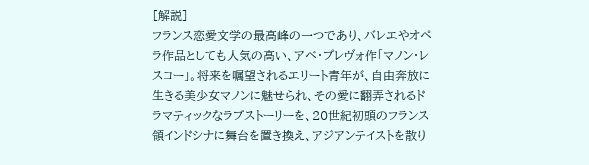[解説]
フランス恋愛文学の最高峰の一つであり、バレエやオペラ作品としても人気の高い、アベ・プレヴォ作「マノン・レスコー」。将来を嘱望されるエリート青年が、自由奔放に生きる美少女マノンに魅せられ、その愛に翻弄されるドラマティックなラブストーリーを、20世紀初頭のフランス領インドシナに舞台を置き換え、アジアンテイストを散り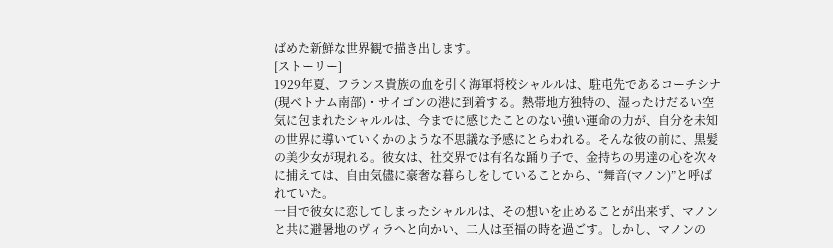ばめた新鮮な世界観で描き出します。
[ストーリー]
1929年夏、フランス貴族の血を引く海軍将校シャルルは、駐屯先であるコーチシナ(現ベトナム南部)・サイゴンの港に到着する。熱帯地方独特の、湿ったけだるい空気に包まれたシャルルは、今までに感じたことのない強い運命の力が、自分を未知の世界に導いていくかのような不思議な予感にとらわれる。そんな彼の前に、黒髪の美少女が現れる。彼女は、社交界では有名な踊り子で、金持ちの男達の心を次々に捕えては、自由気儘に豪奢な暮らしをしていることから、“舞音(マノン)”と呼ばれていた。
一目で彼女に恋してしまったシャルルは、その想いを止めることが出来ず、マノンと共に避暑地のヴィラへと向かい、二人は至福の時を過ごす。しかし、マノンの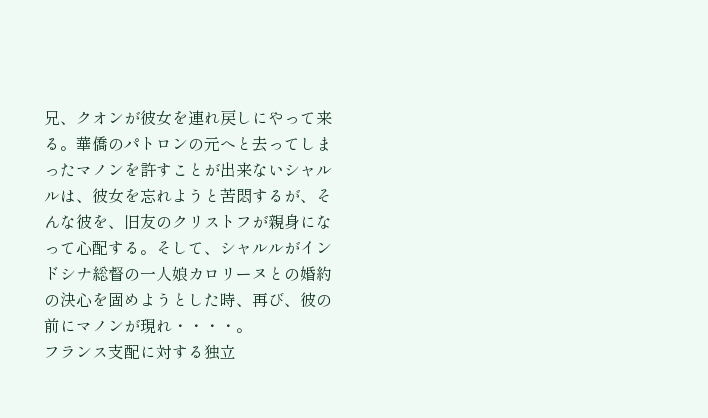兄、クオンが彼女を連れ戻しにやって来る。華僑のパトロンの元へと去ってしまったマノンを許すことが出来ないシャルルは、彼女を忘れようと苦悶するが、そんな彼を、旧友のクリストフが親身になって心配する。そして、シャルルがインドシナ総督の一人娘カロリーヌとの婚約の決心を固めようとした時、再び、彼の前にマノンが現れ・・・・。
フランス支配に対する独立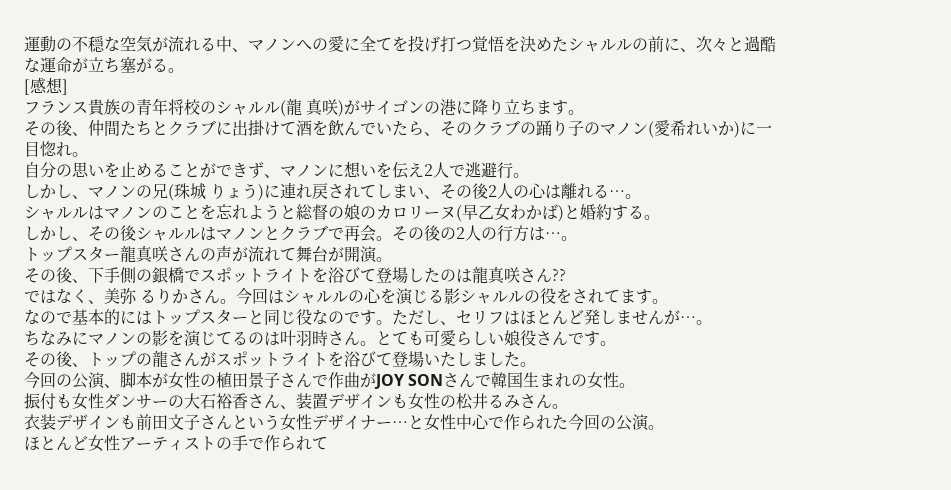運動の不穏な空気が流れる中、マノンへの愛に全てを投げ打つ覚悟を決めたシャルルの前に、次々と過酷な運命が立ち塞がる。
[感想]
フランス貴族の青年将校のシャルル(龍 真咲)がサイゴンの港に降り立ちます。
その後、仲間たちとクラブに出掛けて酒を飲んでいたら、そのクラブの踊り子のマノン(愛希れいか)に一
目惚れ。
自分の思いを止めることができず、マノンに想いを伝え2人で逃避行。
しかし、マノンの兄(珠城 りょう)に連れ戻されてしまい、その後2人の心は離れる…。
シャルルはマノンのことを忘れようと総督の娘のカロリーヌ(早乙女わかば)と婚約する。
しかし、その後シャルルはマノンとクラブで再会。その後の2人の行方は…。
トップスター龍真咲さんの声が流れて舞台が開演。
その後、下手側の銀橋でスポットライトを浴びて登場したのは龍真咲さん??
ではなく、美弥 るりかさん。今回はシャルルの心を演じる影シャルルの役をされてます。
なので基本的にはトップスターと同じ役なのです。ただし、セリフはほとんど発しませんが…。
ちなみにマノンの影を演じてるのは叶羽時さん。とても可愛らしい娘役さんです。
その後、トップの龍さんがスポットライトを浴びて登場いたしました。
今回の公演、脚本が女性の植田景子さんで作曲がJOY SONさんで韓国生まれの女性。
振付も女性ダンサーの大石裕香さん、装置デザインも女性の松井るみさん。
衣装デザインも前田文子さんという女性デザイナー…と女性中心で作られた今回の公演。
ほとんど女性アーティストの手で作られて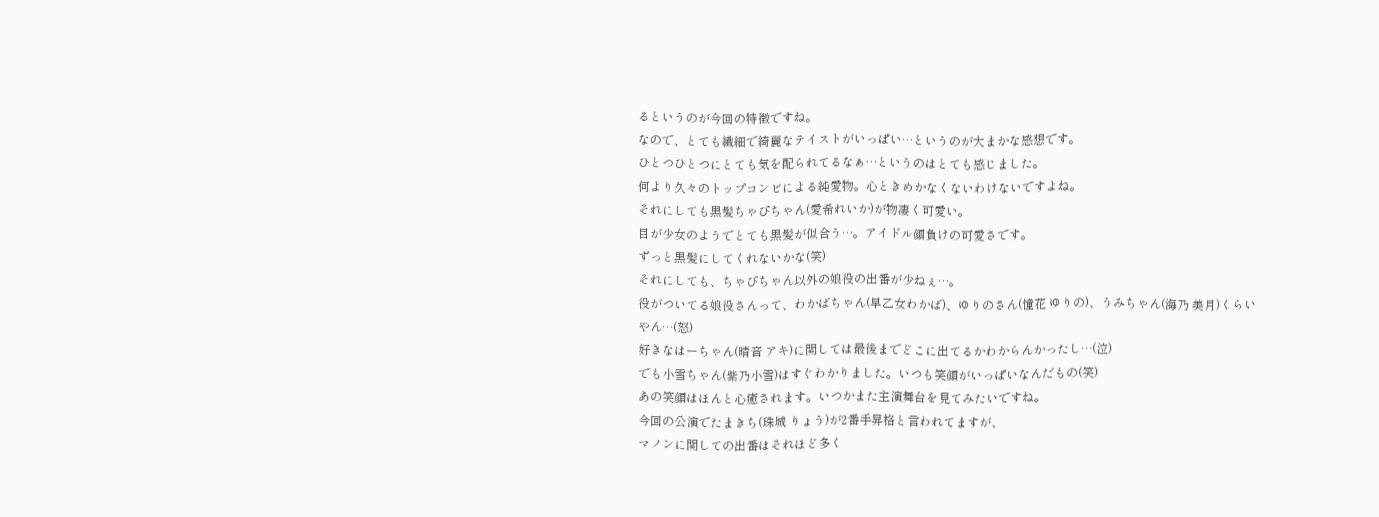るというのが今回の特徴ですね。
なので、とても繊細で綺麗なテイストがいっぱい…というのが大まかな感想です。
ひとつひとつにとても気を配られてるなぁ…というのはとても感じました。
何より久々のトップコンビによる純愛物。心ときめかなくないわけないですよね。
それにしても黒髪ちゃぴちゃん(愛希れいか)が物凄く可愛い。
目が少女のようでとても黒髪が似合う…。アイドル顔負けの可愛さです。
ずっと黒髪にしてくれないかな(笑)
それにしても、ちゃぴちゃん以外の娘役の出番が少ねぇ…。
役がついてる娘役さんって、わかばちゃん(早乙女わかば)、ゆりのさん(憧花 ゆりの)、うみちゃん(海乃 美月)くらいやん…(怒)
好きなはーちゃん(晴音 アキ)に関しては最後までどこに出てるかわからんかったし…(泣)
でも小雪ちゃん(紫乃小雪)はすぐわかりました。いつも笑顔がいっぱいなんだもの(笑)
あの笑顔はほんと心癒されます。いつかまた主演舞台を見てみたいですね。
今回の公演でたまきち(珠城 りょう)が2番手昇格と言われてますが、
マノンに関しての出番はそれほど多く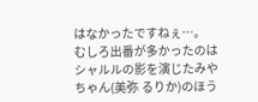はなかったですねぇ…。
むしろ出番が多かったのはシャルルの影を演じたみやちゃん(美弥 るりか)のほう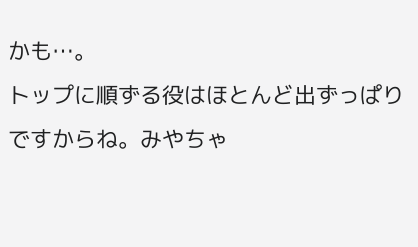かも…。
トップに順ずる役はほとんど出ずっぱりですからね。みやちゃ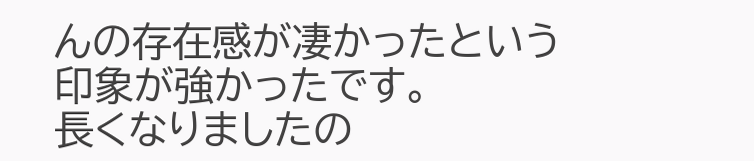んの存在感が凄かったという印象が強かったです。
長くなりましたの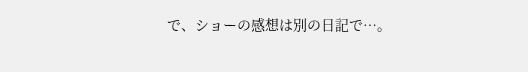で、ショーの感想は別の日記で…。